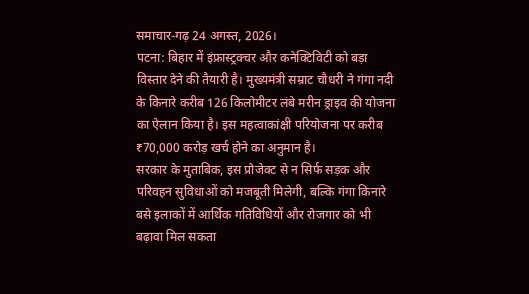समाचार-गढ़ 24 अगस्त, 2026।
पटना: बिहार में इंफ्रास्ट्रक्चर और कनेक्टिविटी को बड़ा विस्तार देने की तैयारी है। मुख्यमंत्री सम्राट चौधरी ने गंगा नदी के किनारे करीब 126 किलोमीटर लंबे मरीन ड्राइव की योजना का ऐलान किया है। इस महत्वाकांक्षी परियोजना पर करीब ₹70,000 करोड़ खर्च होने का अनुमान है।
सरकार के मुताबिक, इस प्रोजेक्ट से न सिर्फ सड़क और परिवहन सुविधाओं को मजबूती मिलेगी, बल्कि गंगा किनारे बसे इलाकों में आर्थिक गतिविधियों और रोजगार को भी बढ़ावा मिल सकता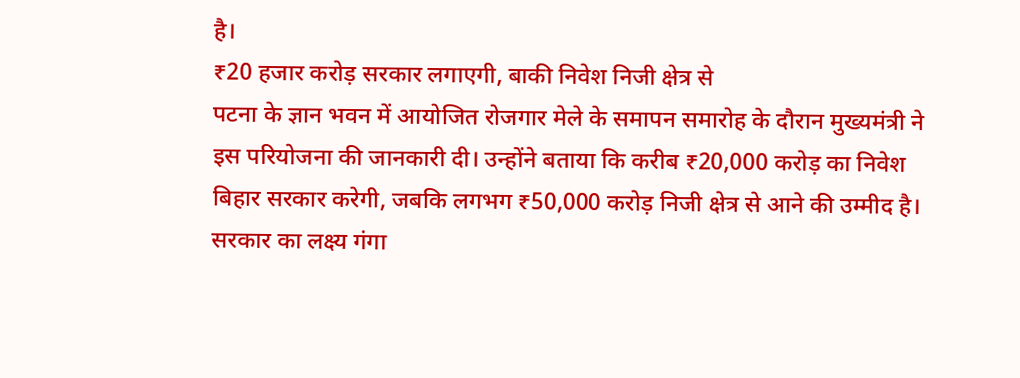है।
₹20 हजार करोड़ सरकार लगाएगी, बाकी निवेश निजी क्षेत्र से
पटना के ज्ञान भवन में आयोजित रोजगार मेले के समापन समारोह के दौरान मुख्यमंत्री ने इस परियोजना की जानकारी दी। उन्होंने बताया कि करीब ₹20,000 करोड़ का निवेश बिहार सरकार करेगी, जबकि लगभग ₹50,000 करोड़ निजी क्षेत्र से आने की उम्मीद है।
सरकार का लक्ष्य गंगा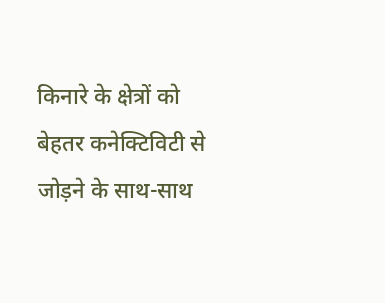किनारे के क्षेत्रों को बेहतर कनेक्टिविटी से जोड़ने के साथ-साथ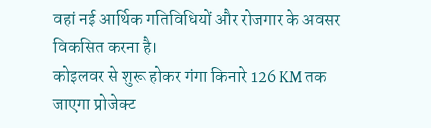वहां नई आर्थिक गतिविधियों और रोजगार के अवसर विकसित करना है।
कोइलवर से शुरू होकर गंगा किनारे 126 KM तक जाएगा प्रोजेक्ट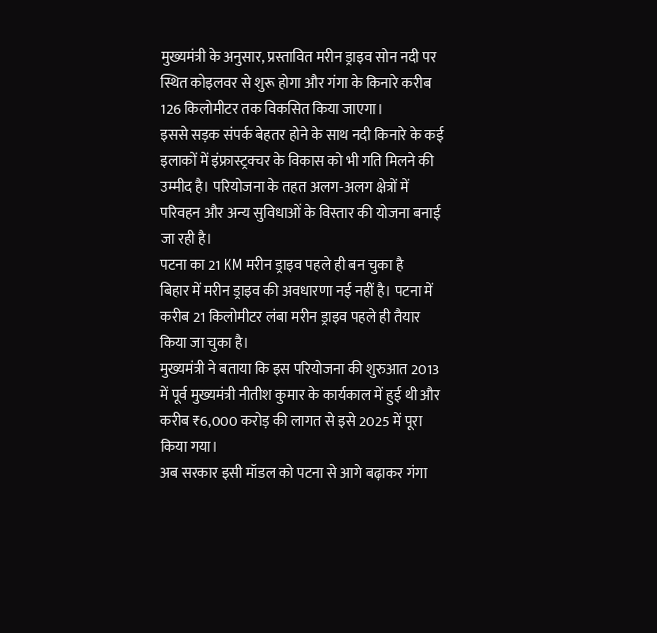मुख्यमंत्री के अनुसार, प्रस्तावित मरीन ड्राइव सोन नदी पर स्थित कोइलवर से शुरू होगा और गंगा के किनारे करीब 126 किलोमीटर तक विकसित किया जाएगा।
इससे सड़क संपर्क बेहतर होने के साथ नदी किनारे के कई इलाकों में इंफ्रास्ट्रक्चर के विकास को भी गति मिलने की उम्मीद है। परियोजना के तहत अलग-अलग क्षेत्रों में परिवहन और अन्य सुविधाओं के विस्तार की योजना बनाई जा रही है।
पटना का 21 KM मरीन ड्राइव पहले ही बन चुका है
बिहार में मरीन ड्राइव की अवधारणा नई नहीं है। पटना में करीब 21 किलोमीटर लंबा मरीन ड्राइव पहले ही तैयार किया जा चुका है।
मुख्यमंत्री ने बताया कि इस परियोजना की शुरुआत 2013 में पूर्व मुख्यमंत्री नीतीश कुमार के कार्यकाल में हुई थी और करीब ₹6,000 करोड़ की लागत से इसे 2025 में पूरा किया गया।
अब सरकार इसी मॉडल को पटना से आगे बढ़ाकर गंगा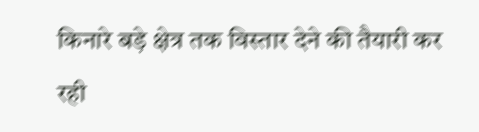किनारे बड़े क्षेत्र तक विस्तार देने की तैयारी कर रही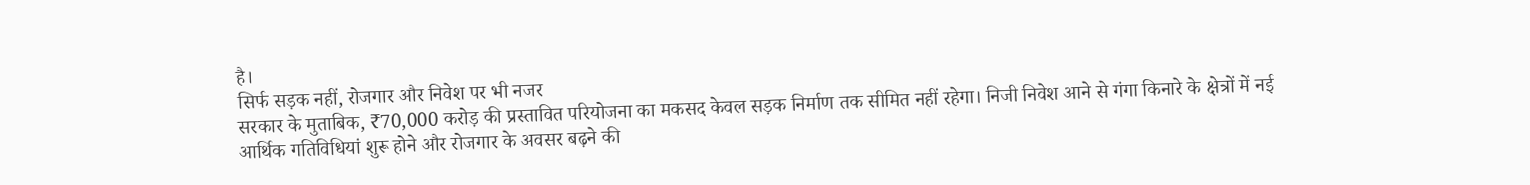है।
सिर्फ सड़क नहीं, रोजगार और निवेश पर भी नजर
सरकार के मुताबिक, ₹70,000 करोड़ की प्रस्तावित परियोजना का मकसद केवल सड़क निर्माण तक सीमित नहीं रहेगा। निजी निवेश आने से गंगा किनारे के क्षेत्रों में नई आर्थिक गतिविधियां शुरू होने और रोजगार के अवसर बढ़ने की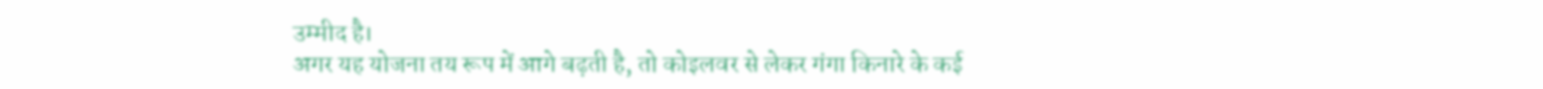उम्मीद है।
अगर यह योजना तय रूप में आगे बढ़ती है, तो कोइलवर से लेकर गंगा किनारे के कई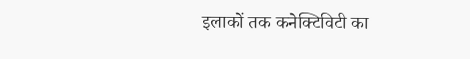इलाकों तक कनेक्टिविटी का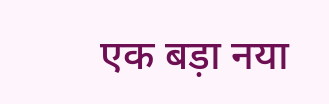एक बड़ा नया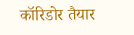कॉरिडोर तैयार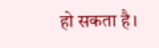हो सकता है।